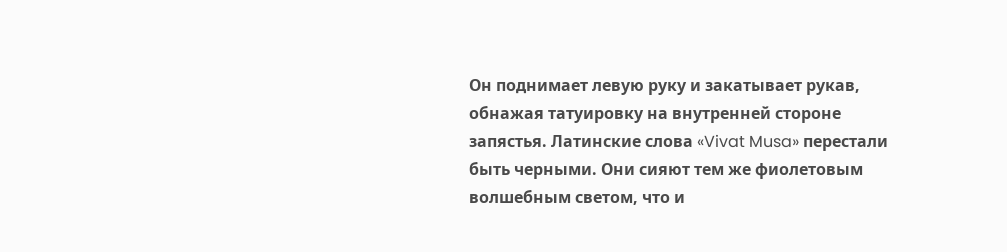Он поднимает левую руку и закатывает рукав, обнажая татуировку на внутренней стороне запястья. Латинские слова «Vivat Musa» перестали быть черными. Они сияют тем же фиолетовым волшебным светом, что и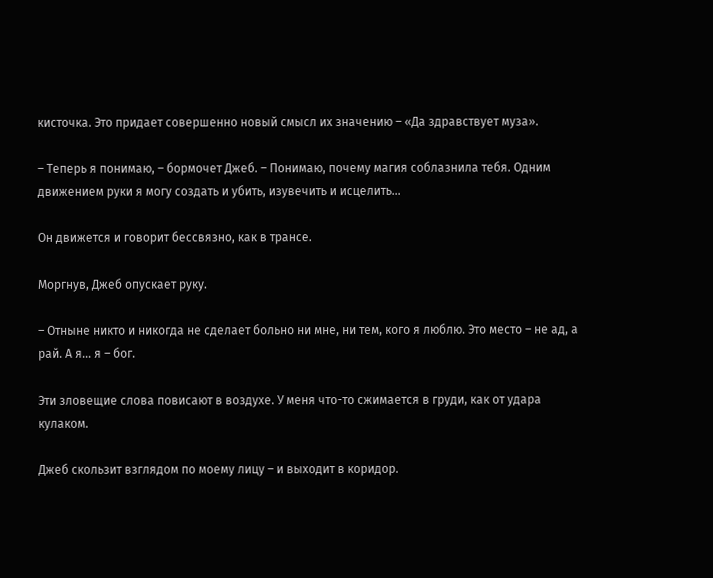кисточка. Это придает совершенно новый смысл их значению – «Да здравствует муза».

– Теперь я понимаю, – бормочет Джеб. – Понимаю, почему магия соблазнила тебя. Одним движением руки я могу создать и убить, изувечить и исцелить…

Он движется и говорит бессвязно, как в трансе.

Моргнув, Джеб опускает руку.

– Отныне никто и никогда не сделает больно ни мне, ни тем, кого я люблю. Это место – не ад, а рай. А я… я – бог.

Эти зловещие слова повисают в воздухе. У меня что-то сжимается в груди, как от удара кулаком.

Джеб скользит взглядом по моему лицу – и выходит в коридор.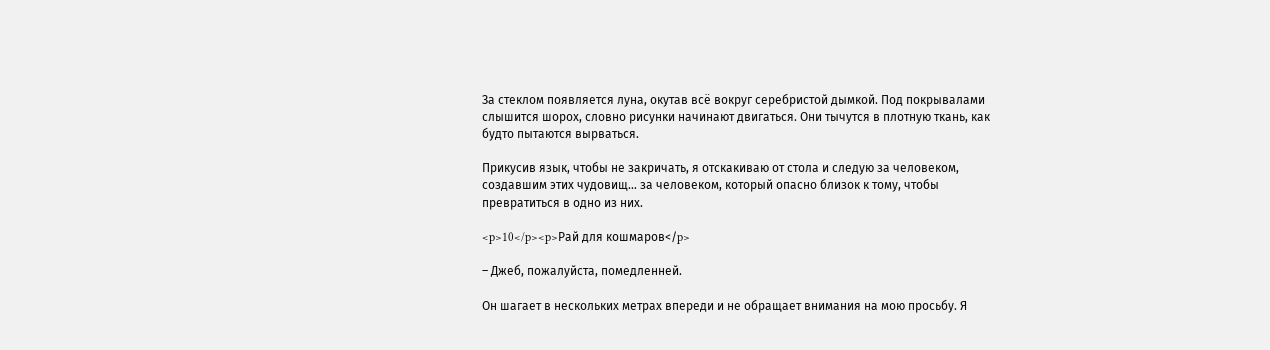За стеклом появляется луна, окутав всё вокруг серебристой дымкой. Под покрывалами слышится шорох, словно рисунки начинают двигаться. Они тычутся в плотную ткань, как будто пытаются вырваться.

Прикусив язык, чтобы не закричать, я отскакиваю от стола и следую за человеком, создавшим этих чудовищ… за человеком, который опасно близок к тому, чтобы превратиться в одно из них.

<p>10</p><p>Рай для кошмаров</p>

– Джеб, пожалуйста, помедленней.

Он шагает в нескольких метрах впереди и не обращает внимания на мою просьбу. Я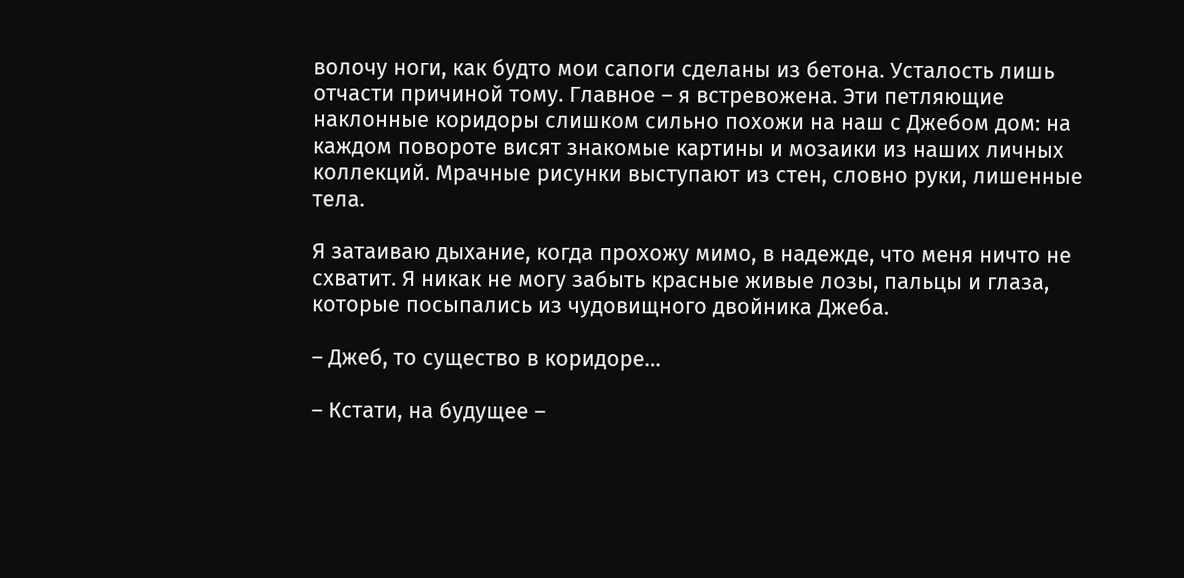волочу ноги, как будто мои сапоги сделаны из бетона. Усталость лишь отчасти причиной тому. Главное – я встревожена. Эти петляющие наклонные коридоры слишком сильно похожи на наш с Джебом дом: на каждом повороте висят знакомые картины и мозаики из наших личных коллекций. Мрачные рисунки выступают из стен, словно руки, лишенные тела.

Я затаиваю дыхание, когда прохожу мимо, в надежде, что меня ничто не схватит. Я никак не могу забыть красные живые лозы, пальцы и глаза, которые посыпались из чудовищного двойника Джеба.

– Джеб, то существо в коридоре…

– Кстати, на будущее –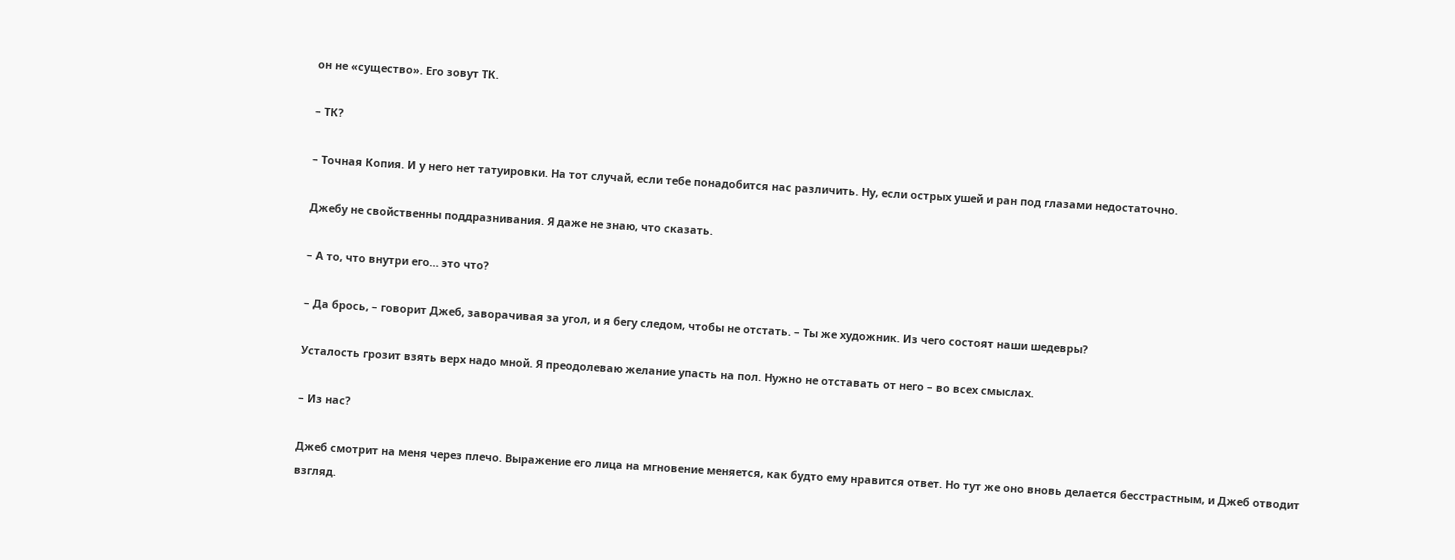он не «существо». Его зовут ТК.

– ТК?

– Точная Копия. И у него нет татуировки. На тот случай, если тебе понадобится нас различить. Ну, если острых ушей и ран под глазами недостаточно.

Джебу не свойственны поддразнивания. Я даже не знаю, что сказать.

– А то, что внутри его… это что?

– Да брось, – говорит Джеб, заворачивая за угол, и я бегу следом, чтобы не отстать. – Ты же художник. Из чего состоят наши шедевры?

Усталость грозит взять верх надо мной. Я преодолеваю желание упасть на пол. Нужно не отставать от него – во всех смыслах.

– Из нас?

Джеб смотрит на меня через плечо. Выражение его лица на мгновение меняется, как будто ему нравится ответ. Но тут же оно вновь делается бесстрастным, и Джеб отводит взгляд.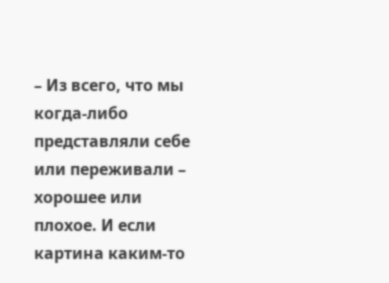– Из всего, что мы когда-либо представляли себе или переживали – хорошее или плохое. И если картина каким-то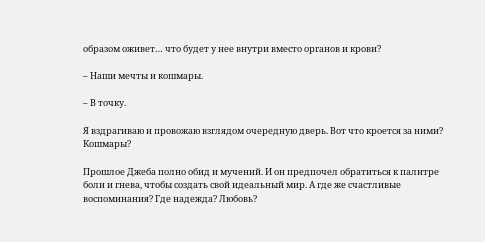образом оживет… что будет у нее внутри вместо органов и крови?

– Наши мечты и кошмары.

– В точку.

Я вздрагиваю и провожаю взглядом очередную дверь. Вот что кроется за ними? Кошмары?

Прошлое Джеба полно обид и мучений. И он предпочел обратиться к палитре боли и гнева, чтобы создать свой идеальный мир. А где же счастливые воспоминания? Где надежда? Любовь?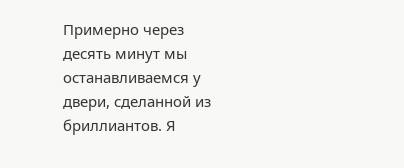Примерно через десять минут мы останавливаемся у двери, сделанной из бриллиантов. Я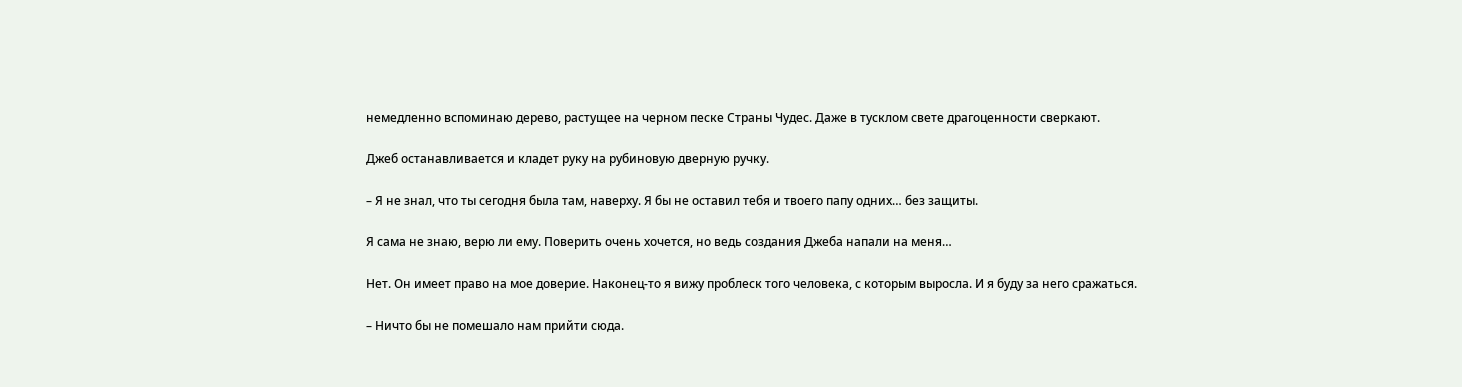немедленно вспоминаю дерево, растущее на черном песке Страны Чудес. Даже в тусклом свете драгоценности сверкают.

Джеб останавливается и кладет руку на рубиновую дверную ручку.

– Я не знал, что ты сегодня была там, наверху. Я бы не оставил тебя и твоего папу одних… без защиты.

Я сама не знаю, верю ли ему. Поверить очень хочется, но ведь создания Джеба напали на меня…

Нет. Он имеет право на мое доверие. Наконец-то я вижу проблеск того человека, с которым выросла. И я буду за него сражаться.

– Ничто бы не помешало нам прийти сюда.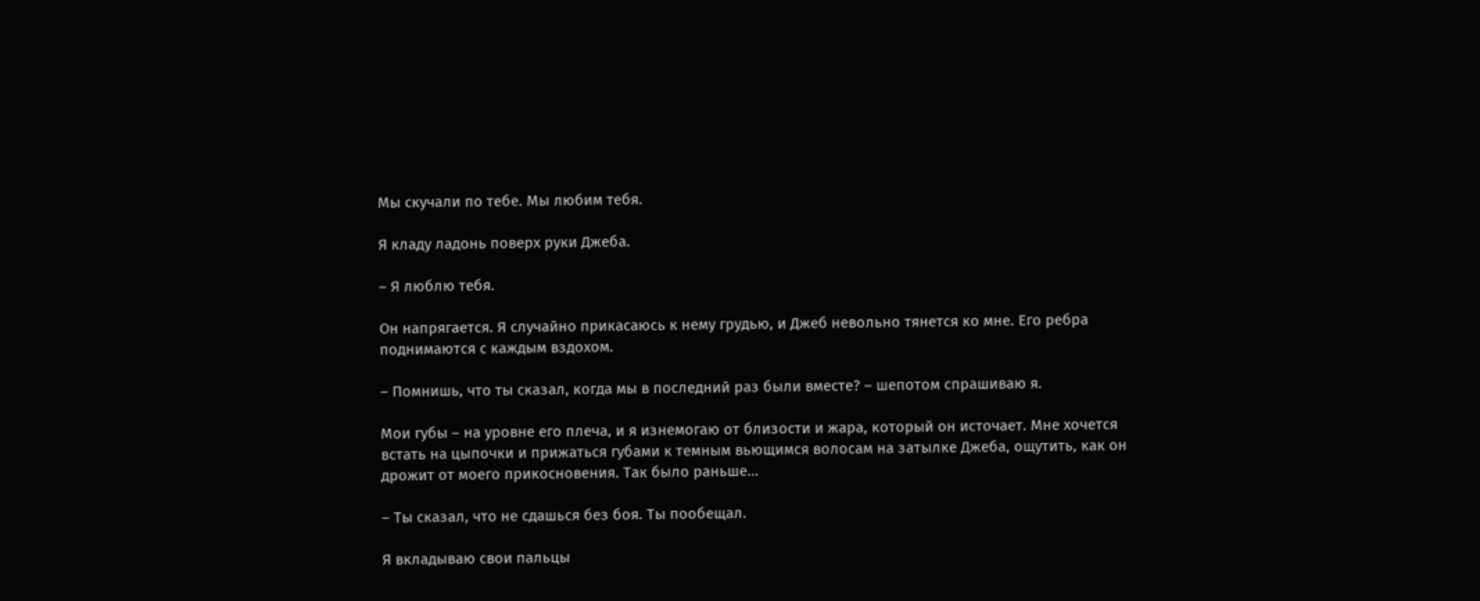Мы скучали по тебе. Мы любим тебя.

Я кладу ладонь поверх руки Джеба.

– Я люблю тебя.

Он напрягается. Я случайно прикасаюсь к нему грудью, и Джеб невольно тянется ко мне. Его ребра поднимаются с каждым вздохом.

– Помнишь, что ты сказал, когда мы в последний раз были вместе? – шепотом спрашиваю я.

Мои губы – на уровне его плеча, и я изнемогаю от близости и жара, который он источает. Мне хочется встать на цыпочки и прижаться губами к темным вьющимся волосам на затылке Джеба, ощутить, как он дрожит от моего прикосновения. Так было раньше…

– Ты сказал, что не сдашься без боя. Ты пообещал.

Я вкладываю свои пальцы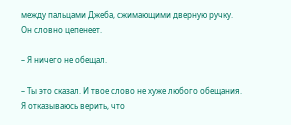между пальцами Джеба, сжимающими дверную ручку. Он словно цепенеет.

– Я ничего не обещал.

– Ты это сказал. И твое слово не хуже любого обещания. Я отказываюсь верить, что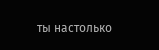ты настолько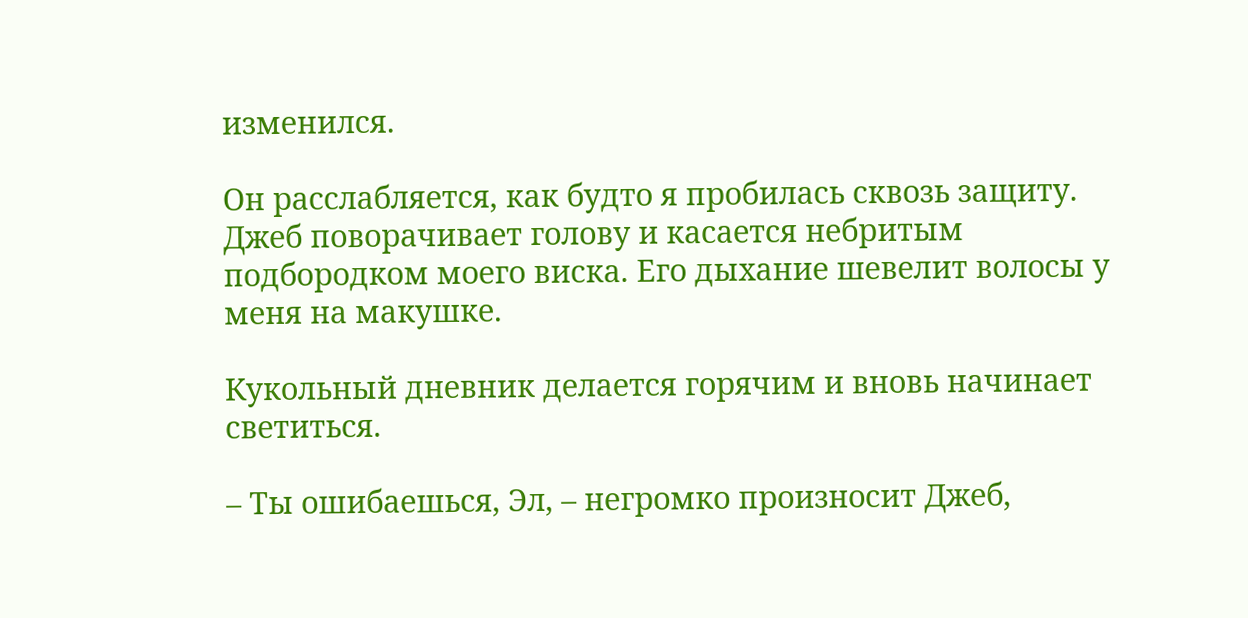изменился.

Он расслабляется, как будто я пробилась сквозь защиту. Джеб поворачивает голову и касается небритым подбородком моего виска. Его дыхание шевелит волосы у меня на макушке.

Кукольный дневник делается горячим и вновь начинает светиться.

– Ты ошибаешься, Эл, – негромко произносит Джеб,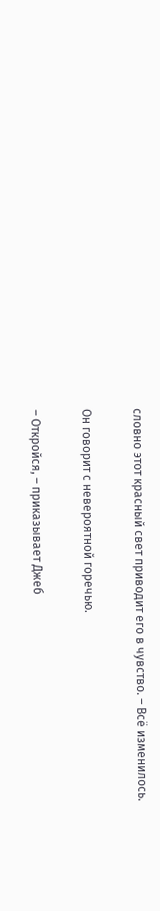словно этот красный свет приводит его в чувство. – Всё изменилось.

Он говорит с невероятной горечью.

– Откройся, – приказывает Джеб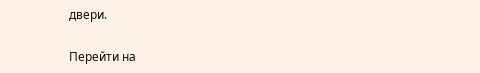двери.

Перейти на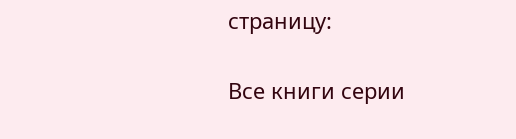страницу:

Все книги серии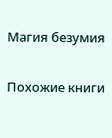Магия безумия

Похожие книги